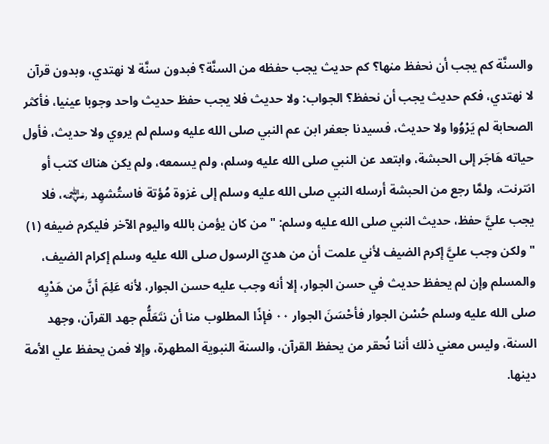والسنَّة كم يجب أن نحفظ منها؟ كم حديث يجب حفظه من السنَّة؟ فبدون سنَّة لا نهتدي، وبدون قرآن لا نهتدي، فكم حديث يجب أن نحفظ؟ الجواب: ولا حديث فلا يجب حفظ حديث واحد وجوبا عينيا، فأكثر الصحابة لم يَرْوُوا ولا حديث، فسيدنا جعفر ابن عم النبي صلى الله عليه وسلم لم يروي ولا حديث، فأول حياته هَاجَر إلى الحبشة، وابتعد عن النبي صلى الله عليه وسلم، ولم يسمعه، ولم يكن هناك كتب أو انترنت، ولمَّا رجع من الحبشة أرسله النبي صلى الله عليه وسلم إلى غزوة مُؤتة فاستُشهِد ﵁، فلا يجب عليَّ حفظ، حديث النبي صلى الله عليه وسلم: " من كان يؤمن بالله واليوم الآخر فليكرم ضيفه (١) " ولكن وجب عليَّ إكرم الضيف لأني علمت أن من هديّ الرسول صلى الله عليه وسلم إكرام الضيف، والمسلم وإن لم يحفظ حديث في حسن الجوار، إلا أنه وجب عليه حسن الجوار، لأنه عَلِمَ أنَّ من هَدْيِه صلى الله عليه وسلم حُسْن الجوار فأحْسَنَ الجوار ٠٠ فإذًا المطلوب منا أن نتَعَلُّم جهد القرآن، وجهد السنة، وليس معني ذلك أننا نُحقر من يحفظ القرآن، والسنة النبوية المطهرة، وإلا فمن يحفظ علي الأمة دينها.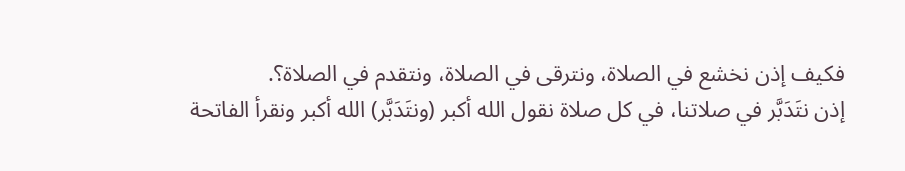فكيف إذن نخشع في الصلاة، ونترقى في الصلاة، ونتقدم في الصلاة؟.
إذن نتَدَبَّر في صلاتنا، في كل صلاة نقول الله أكبر (ونتَدَبَّر) الله أكبر ونقرأ الفاتحة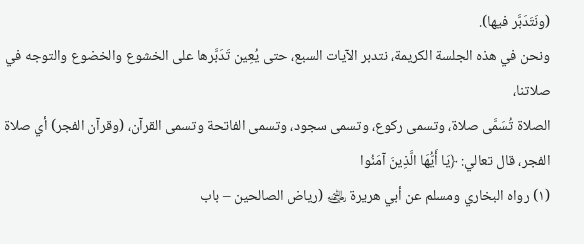(ونَتَدَبَّر فيها).
ونحن في هذه الجلسة الكريمة، نتدبر الآيات السبع، حتى يُعِين تَدَبَّرها على الخشوع والخضوع والتوجه في صلاتنا،
الصلاة تُسَمَّى صلاة، وتسمى ركوع، وتسمى سجود، وتسمى الفاتحة وتسمى القرآن، (وقرآن الفجر) أي صلاة الفجر، قال تعالي: ﴿يَا أَيُّهَا الَّذِينَ آمَنُوا
(١) رواه البخاري ومسلم عن أبي هريرة ﵁ (رياض الصالحين – باب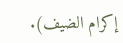إكرام الضيف).